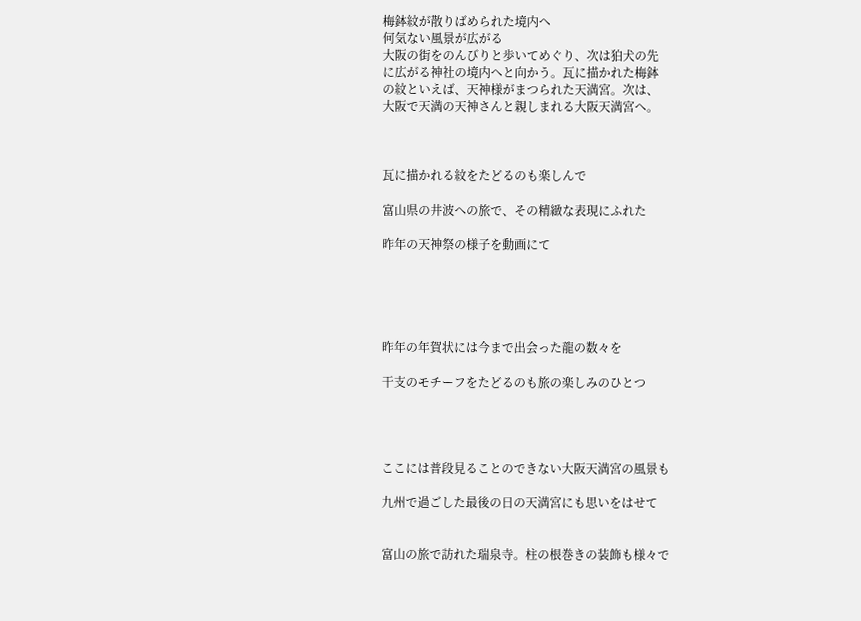梅鉢紋が散りばめられた境内へ
何気ない風景が広がる
大阪の街をのんびりと歩いてめぐり、次は狛犬の先
に広がる神社の境内へと向かう。瓦に描かれた梅鉢
の紋といえば、天神様がまつられた天満宮。次は、
大阪で天満の天神さんと親しまれる大阪天満宮へ。



瓦に描かれる紋をたどるのも楽しんで

富山県の井波への旅で、その精緻な表現にふれた

昨年の天神祭の様子を動画にて





昨年の年賀状には今まで出会った龍の数々を

干支のモチーフをたどるのも旅の楽しみのひとつ




ここには普段見ることのできない大阪天満宮の風景も

九州で過ごした最後の日の天満宮にも思いをはせて


富山の旅で訪れた瑞泉寺。柱の根巻きの装飾も様々で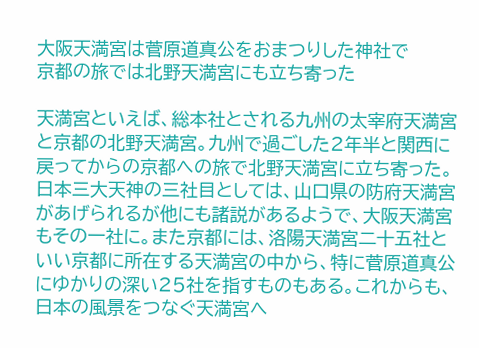大阪天満宮は菅原道真公をおまつりした神社で
京都の旅では北野天満宮にも立ち寄った

天満宮といえば、総本社とされる九州の太宰府天満宮
と京都の北野天満宮。九州で過ごした2年半と関西に
戻ってからの京都への旅で北野天満宮に立ち寄った。
日本三大天神の三社目としては、山口県の防府天満宮
があげられるが他にも諸説があるようで、大阪天満宮
もその一社に。また京都には、洛陽天満宮二十五社と
いい京都に所在する天満宮の中から、特に菅原道真公
にゆかりの深い25社を指すものもある。これからも、
日本の風景をつなぐ天満宮へ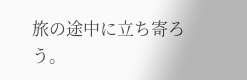旅の途中に立ち寄ろう。